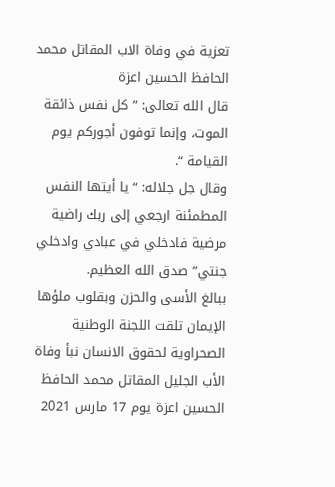تعزية في وفاة الاب المقاتل محمد الحافظ الحسين اعزة
قال الله تعالى: ” كل نفس ذائقة الموت، وإنما توفون أجوركم يوم القيامة “.
وقال جل جلاله: “يا أيتها النفس المطمئنة ارجعي إلى ربك راضية مرضية فادخلي في عبادي وادخلي جنتي” صدق الله العظيم.
ببالغ الأسى والحزن وبقلوب ملؤها الإيمان تلقت اللجنة الوطنية الصحراوية لحقوق الانسان نبأ وفاة الأب الجليل المقاتل محمد الحافظ الحسين اعزة يوم 17 مارس 2021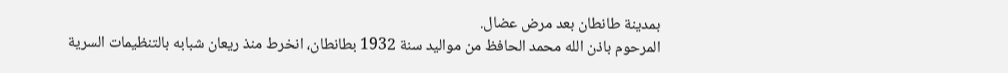بمدينة طانطان بعد مرض عضال.
المرحوم باذن الله محمد الحافظ من مواليد سنة 1932 بطانطان، انخرط منذ ريعان شبابه بالتنظيمات السرية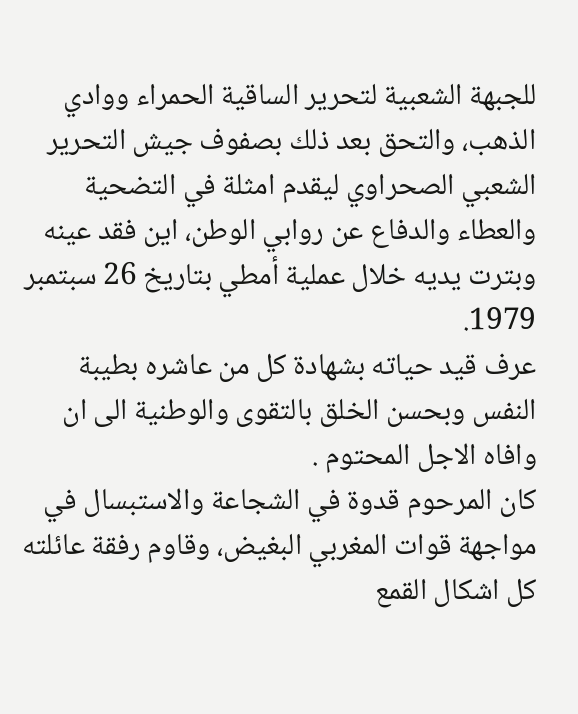للجبهة الشعبية لتحرير الساقية الحمراء ووادي الذهب، والتحق بعد ذلك بصفوف جيش التحرير الشعبي الصحراوي ليقدم امثلة في التضحية والعطاء والدفاع عن روابي الوطن، اين فقد عينه وبترت يديه خلال عملية أمطي بتاريخ 26 سبتمبر 1979.
عرف قيد حياته بشهادة كل من عاشره بطيبة النفس وبحسن الخلق بالتقوى والوطنية الى ان وافاه الاجل المحتوم .
كان المرحوم قدوة في الشجاعة والاستبسال في مواجهة قوات المغربي البغيض، وقاوم رفقة عائلته كل اشكال القمع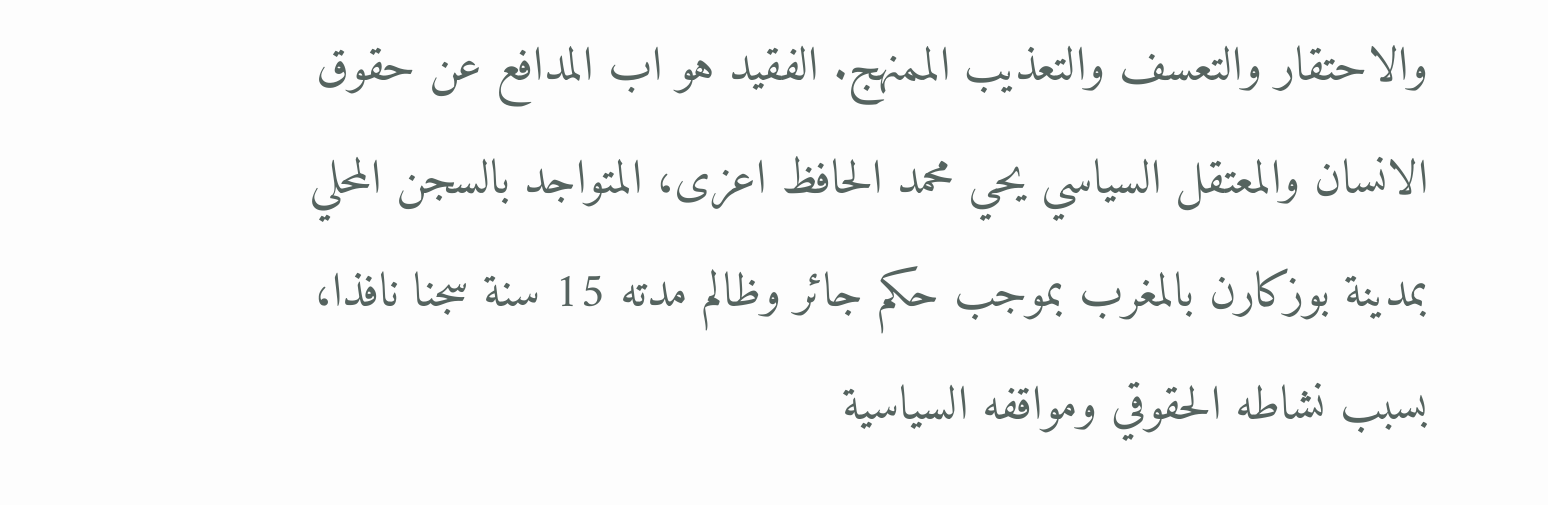والاحتقار والتعسف والتعذيب الممنهج. الفقيد هو اب المدافع عن حقوق الانسان والمعتقل السياسي يحي محمد الحافظ اعزى، المتواجد بالسجن المحلي بمدينة بوزكارن بالمغرب بموجب حكم جائر وظالم مدته 15 سنة سجنا نافذا، بسبب نشاطه الحقوقي ومواقفه السياسية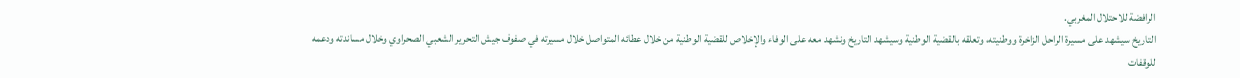الرافضة للاحتلال المغربي.
التاريخ سيشهد على مسيرة الراحل الزاخرة ووطنيته، وتعلقه بالقضية الوطنية وسيشهد التاريخ ونشهد معه على الوفاء والإخلاص للقضية الوطنية من خلال عطائه المتواصل خلال مسيرته في صفوف جيش التحرير الشعبي الصحراوي وخلال مساندته ودعمه للوقفات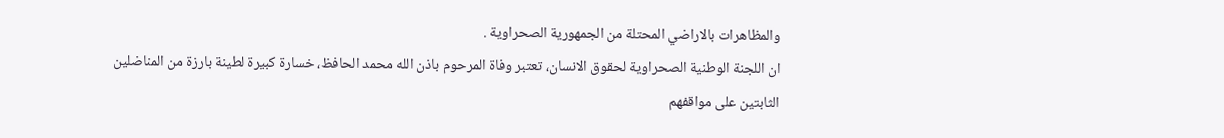والمظاهرات بالاراضي المحتلة من الجمهورية الصحراوية .
ان اللجنة الوطنية الصحراوية لحقوق الانسان، تعتبر وفاة المرحوم باذن الله محمد الحافظ، خسارة كبيرة لطينة بارزة من المناضلين الثابتين على مواقفهم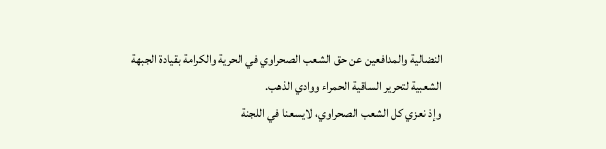النضالية والمدافعين عن حق الشعب الصحراوي في الحرية والكرامة بقيادة الجبهة الشعبية لتحرير الساقية الحمراء ووادي الذهب.
وإذ نعزي كل الشعب الصحراوي، لايسعنا في اللجنة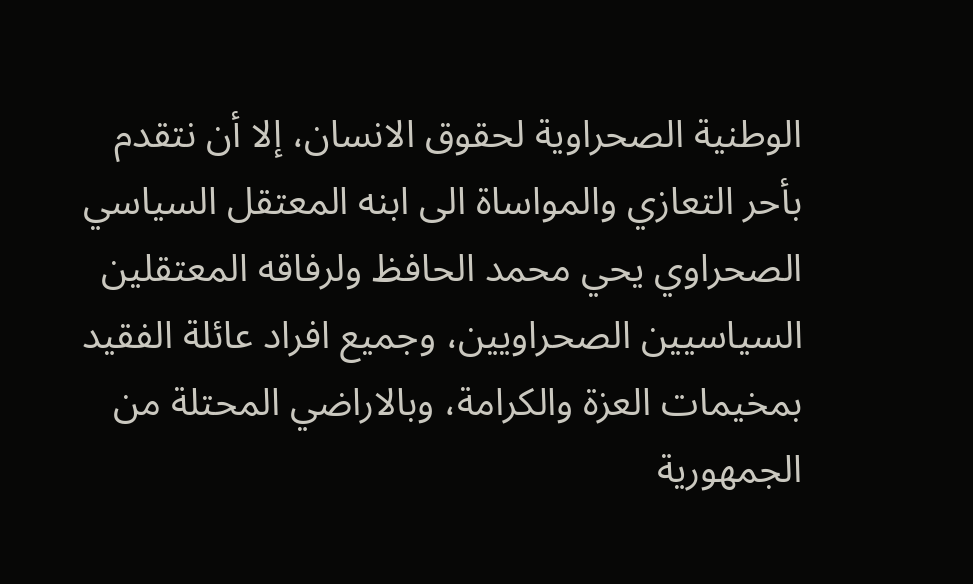الوطنية الصحراوية لحقوق الانسان، إلا أن نتقدم بأحر التعازي والمواساة الى ابنه المعتقل السياسي الصحراوي يحي محمد الحافظ ولرفاقه المعتقلين السياسيين الصحراويين، وجميع افراد عائلة الفقيد بمخيمات العزة والكرامة، وبالاراضي المحتلة من الجمهورية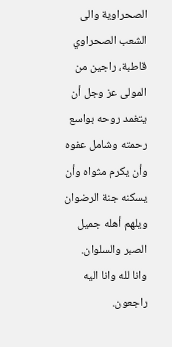الصحراوية والى الشعب الصحراوي قاطبة، راجين من المولى عز وجل أن يتغمد روحه بواسع رحمته وشامل عفوه وأن يكرم مثواه وأن يسكنه جنة الرضوان ويلهم أهله جميل الصبر والسلوان.
وانا لله وانا اليه راجعون.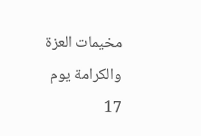مخيمات العزة والكرامة يوم 17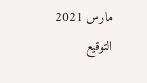مارس 2021
التوقيع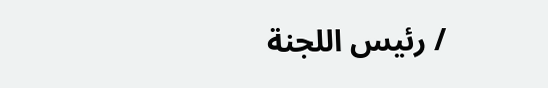/ رئيس اللجنة